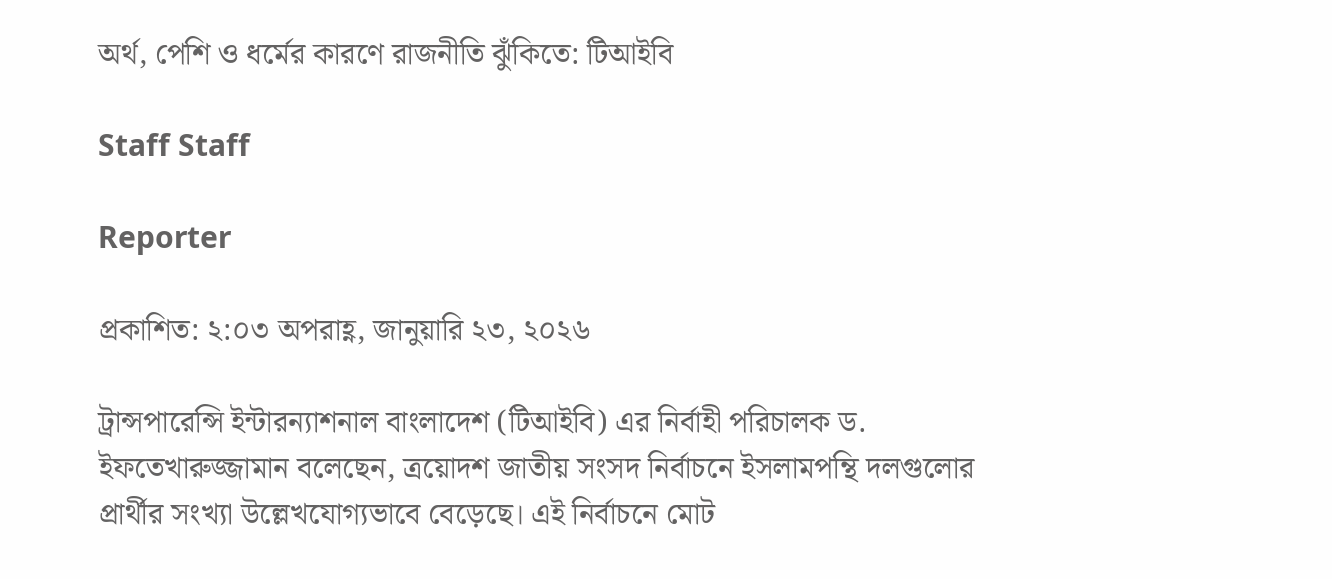অর্থ, পেশি ও ধর্মের কারণে রাজনীতি ঝুঁকিতে: টিআইবি

Staff Staff

Reporter

প্রকাশিত: ২:০৩ অপরাহ্ণ, জানুয়ারি ২৩, ২০২৬

ট্রান্সপারেন্সি ইন্টারন্যাশনাল বাংলাদেশ (টিআইবি) এর নির্বাহী পরিচালক ড. ইফতেখারুজ্জামান বলেছেন, ত্রয়োদশ জাতীয় সংসদ নির্বাচনে ইসলামপন্থি দলগুলোর প্রার্থীর সংখ্যা উল্লেখযোগ্যভাবে বেড়েছে। এই নির্বাচনে মোট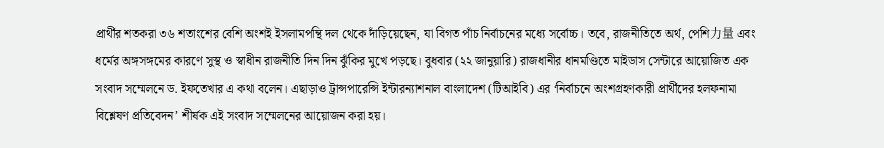প্রার্থীর শতকরা ৩৬ শতাংশের বেশি অংশই ইসলামপন্থি দল থেকে দাঁড়িয়েছেন, যা বিগত পাঁচ নির্বাচনের মধ্যে সর্বোচ্চ। তবে, রাজনীতিতে অর্থ, পেশি力量 এবং ধর্মের অঙ্গসঙ্গমের কারণে সুস্থ ও স্বাধীন রাজনীতি দিন দিন ঝুঁকির মুখে পড়ছে। বুধবার (২২ জানুয়ারি) রাজধানীর ধানমণ্ডিতে মাইডাস সেন্টারে আয়োজিত এক সংবাদ সম্মেলনে ড. ইফতেখার এ কথা বলেন। এছাড়াও ট্রান্সপারেন্সি ইন্টারন্যাশনাল বাংলাদেশ (টিআইবি) এর ‘নির্বাচনে অংশগ্রহণকারী প্রার্থীদের হলফনামা বিশ্লেষণ প্রতিবেদন’ শীর্ষক এই সংবাদ সম্মেলনের আয়োজন করা হয়।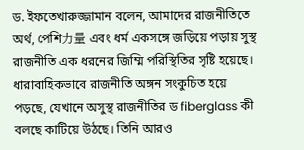ড. ইফতেখারুজ্জামান বলেন, আমাদের রাজনীতিতে অর্থ, পেশি力量 এবং ধর্ম একসঙ্গে জড়িয়ে পড়ায় সুস্থ রাজনীতি এক ধরনের জিম্মি পরিস্থিতির সৃষ্টি হয়েছে। ধারাবাহিকভাবে রাজনীতি অঙ্গন সংকুচিত হয়ে পড়ছে, যেখানে অসুস্থ রাজনীতির ড fiberglass কী বলছে কাটিয়ে উঠছে। তিনি আরও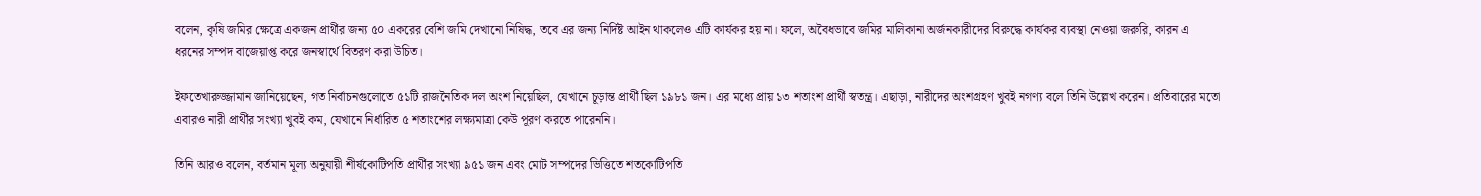বলেন, কৃষি জমির ক্ষেত্রে একজন প্রার্থীর জন্য ৫০ একরের বেশি জমি দেখানো নিষিদ্ধ, তবে এর জন্য নির্দিষ্ট আইন থাকলেও এটি কার্যকর হয় না। ফলে, অবৈধভাবে জমির মালিকানা অর্জনকারীদের বিরুদ্ধে কার্যকর ব্যবস্থা নেওয়া জরুরি, কারন এ ধরনের সম্পদ বাজেয়াপ্ত করে জনস্বার্থে বিতরণ করা উচিত।

ইফতেখারুজ্জামান জানিয়েছেন, গত নির্বাচনগুলোতে ৫১টি রাজনৈতিক দল অংশ নিয়েছিল, যেখানে চূড়ান্ত প্রার্থী ছিল ১৯৮১ জন। এর মধ্যে প্রায় ১৩ শতাংশ প্রার্থী স্বতন্ত্র। এছাড়া, নারীদের অংশগ্রহণ খুবই নগণ্য বলে তিনি উল্লেখ করেন। প্রতিবারের মতো এবারও নারী প্রার্থীর সংখ্যা খুবই কম, যেখানে নির্ধারিত ৫ শতাংশের লক্ষ্যমাত্রা কেউ পূরণ করতে পারেননি।

তিনি আরও বলেন, বর্তমান মূল্য অনুযায়ী শীর্ষকোটিপতি প্রার্থীর সংখ্যা ৯৫১ জন এবং মোট সম্পদের ভিত্তিতে শতকোটিপতি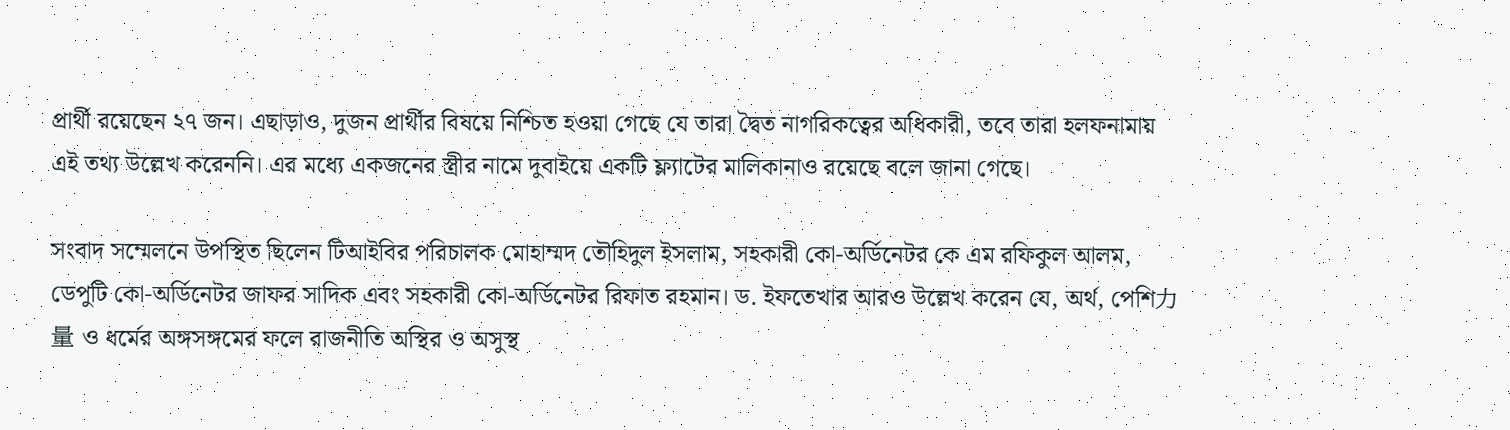প্রার্থী রয়েছেন ২৭ জন। এছাড়াও, দুজন প্রার্থীর বিষয়ে নিশ্চিত হওয়া গেছে যে তারা দ্বৈত নাগরিকত্বের অধিকারী, তবে তারা হলফনামায় এই তথ্য উল্লেখ করেননি। এর মধ্যে একজনের স্ত্রীর নামে দুবাইয়ে একটি ফ্ল্যাটের মালিকানাও রয়েছে বলে জানা গেছে।

সংবাদ সম্মেলনে উপস্থিত ছিলেন টিআইবির পরিচালক মোহাম্মদ তৌহিদুল ইসলাম, সহকারী কো-অর্ডিনেটর কে এম রফিকুল আলম, ডেপুটি কো-অর্ডিনেটর জাফর সাদিক এবং সহকারী কো-অর্ডিনেটর রিফাত রহমান। ড. ইফতেখার আরও উল্লেখ করেন যে, অর্থ, পেশি力量 ও ধর্মের অঙ্গসঙ্গমের ফলে রাজনীতি অস্থির ও অসুস্থ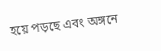হয়ে পড়ছে এবং অঙ্গনে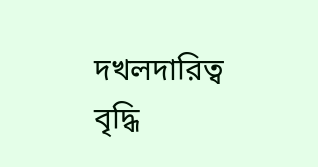দখলদারিত্ব বৃদ্ধি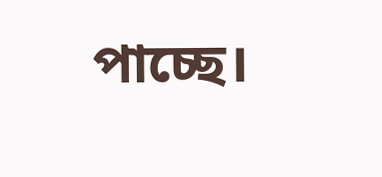পাচ্ছে।